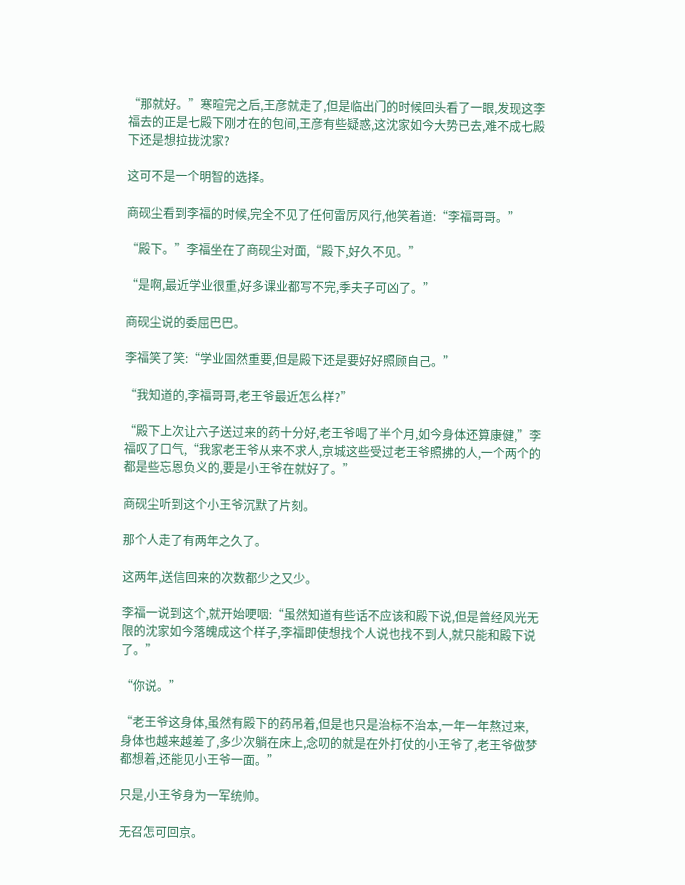“那就好。”寒暄完之后,王彦就走了,但是临出门的时候回头看了一眼,发现这李福去的正是七殿下刚才在的包间,王彦有些疑惑,这沈家如今大势已去,难不成七殿下还是想拉拢沈家?

这可不是一个明智的选择。

商砚尘看到李福的时候,完全不见了任何雷厉风行,他笑着道:“李福哥哥。”

“殿下。”李福坐在了商砚尘对面,“殿下,好久不见。”

“是啊,最近学业很重,好多课业都写不完,季夫子可凶了。”

商砚尘说的委屈巴巴。

李福笑了笑:“学业固然重要,但是殿下还是要好好照顾自己。”

“我知道的,李福哥哥,老王爷最近怎么样?”

“殿下上次让六子送过来的药十分好,老王爷喝了半个月,如今身体还算康健,”李福叹了口气,“我家老王爷从来不求人,京城这些受过老王爷照拂的人,一个两个的都是些忘恩负义的,要是小王爷在就好了。”

商砚尘听到这个小王爷沉默了片刻。

那个人走了有两年之久了。

这两年,送信回来的次数都少之又少。

李福一说到这个,就开始哽咽:“虽然知道有些话不应该和殿下说,但是曾经风光无限的沈家如今落魄成这个样子,李福即使想找个人说也找不到人,就只能和殿下说了。”

“你说。”

“老王爷这身体,虽然有殿下的药吊着,但是也只是治标不治本,一年一年熬过来,身体也越来越差了,多少次躺在床上,念叨的就是在外打仗的小王爷了,老王爷做梦都想着,还能见小王爷一面。”

只是,小王爷身为一军统帅。

无召怎可回京。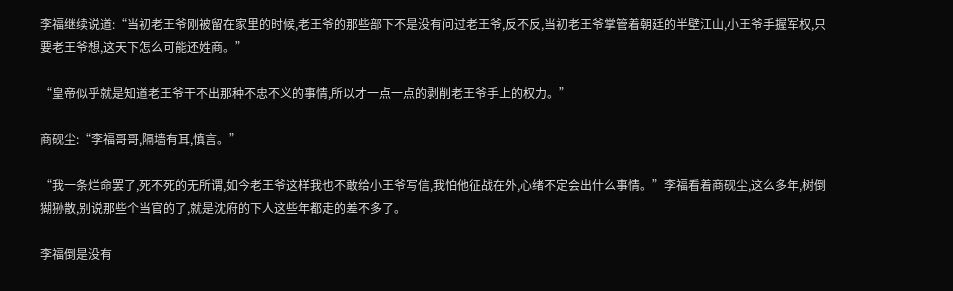李福继续说道:“当初老王爷刚被留在家里的时候,老王爷的那些部下不是没有问过老王爷,反不反,当初老王爷掌管着朝廷的半壁江山,小王爷手握军权,只要老王爷想,这天下怎么可能还姓商。”

“皇帝似乎就是知道老王爷干不出那种不忠不义的事情,所以才一点一点的剥削老王爷手上的权力。”

商砚尘:“李福哥哥,隔墙有耳,慎言。”

“我一条烂命罢了,死不死的无所谓,如今老王爷这样我也不敢给小王爷写信,我怕他征战在外,心绪不定会出什么事情。”李福看着商砚尘,这么多年,树倒猢狲散,别说那些个当官的了,就是沈府的下人这些年都走的差不多了。

李福倒是没有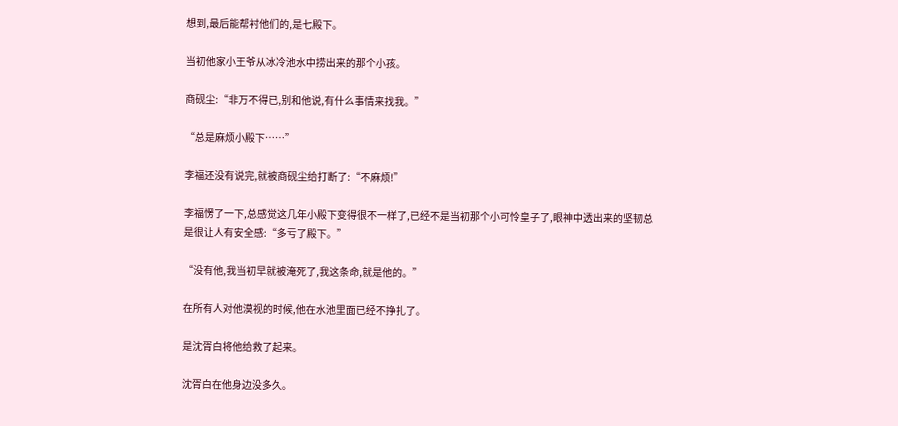想到,最后能帮衬他们的,是七殿下。

当初他家小王爷从冰冷池水中捞出来的那个小孩。

商砚尘:“非万不得已,别和他说,有什么事情来找我。”

“总是麻烦小殿下……”

李福还没有说完,就被商砚尘给打断了:“不麻烦!”

李福愣了一下,总感觉这几年小殿下变得很不一样了,已经不是当初那个小可怜皇子了,眼神中透出来的坚韧总是很让人有安全感:“多亏了殿下。”

“没有他,我当初早就被淹死了,我这条命,就是他的。”

在所有人对他漠视的时候,他在水池里面已经不挣扎了。

是沈胥白将他给救了起来。

沈胥白在他身边没多久。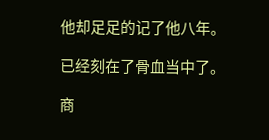他却足足的记了他八年。

已经刻在了骨血当中了。

商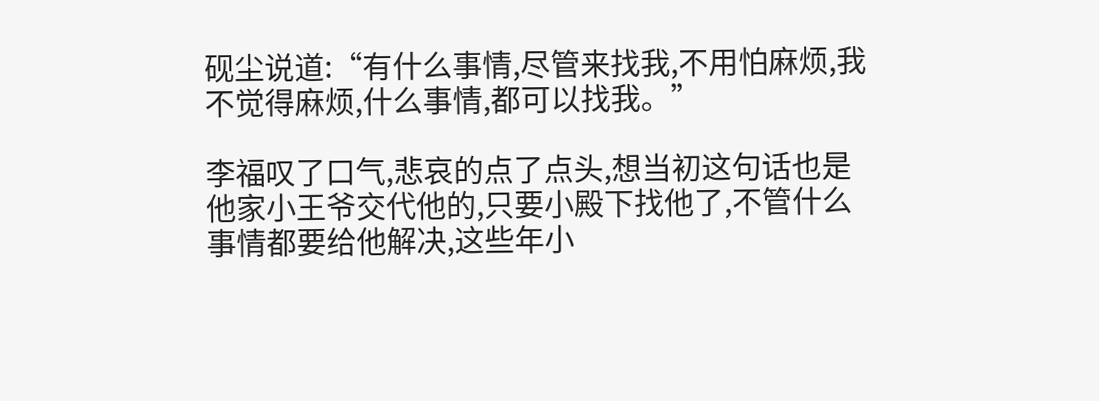砚尘说道:“有什么事情,尽管来找我,不用怕麻烦,我不觉得麻烦,什么事情,都可以找我。”

李福叹了口气,悲哀的点了点头,想当初这句话也是他家小王爷交代他的,只要小殿下找他了,不管什么事情都要给他解决,这些年小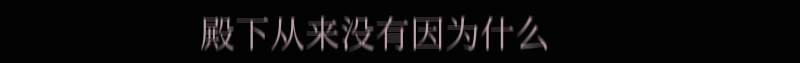殿下从来没有因为什么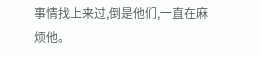事情找上来过,倒是他们,一直在麻烦他。